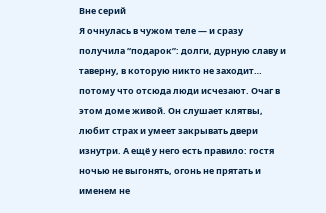Вне серий
Я очнулась в чужом теле — и сразу получила “подарок”: долги, дурную славу и таверну, в которую никто не заходит… потому что отсюда люди исчезают. Очаг в этом доме живой. Он слушает клятвы, любит страх и умеет закрывать двери изнутри. А ещё у него есть правило: гостя ночью не выгонять, огонь не прятать и именем не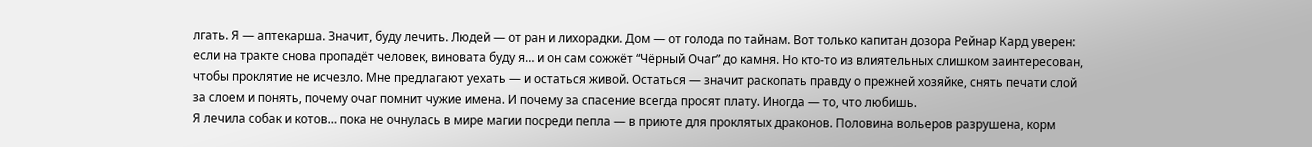лгать. Я — аптекарша. Значит, буду лечить. Людей — от ран и лихорадки. Дом — от голода по тайнам. Вот только капитан дозора Рейнар Кард уверен: если на тракте снова пропадёт человек, виновата буду я… и он сам сожжёт “Чёрный Очаг” до камня. Но кто-то из влиятельных слишком заинтересован, чтобы проклятие не исчезло. Мне предлагают уехать — и остаться живой. Остаться — значит раскопать правду о прежней хозяйке, снять печати слой за слоем и понять, почему очаг помнит чужие имена. И почему за спасение всегда просят плату. Иногда — то, что любишь.
Я лечила собак и котов… пока не очнулась в мире магии посреди пепла — в приюте для проклятых драконов. Половина вольеров разрушена, корм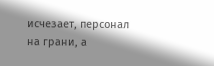исчезает, персонал на грани, а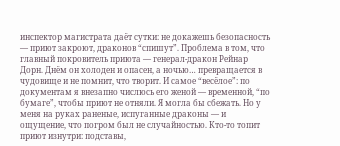инспектор магистрата даёт сутки: не докажешь безопасность — приют закроют, драконов “спишут”. Проблема в том, что главный покровитель приюта — генерал-дракон Рейнар Дорн. Днём он холоден и опасен, а ночью… превращается в чудовище и не помнит, что творит. И самое “весёлое”: по документам я внезапно числюсь его женой — временной, “по бумаге”, чтобы приют не отняли. Я могла бы сбежать. Но у меня на руках раненые, испуганные драконы — и ощущение, что погром был не случайностью. Кто-то топит приют изнутри: подставы,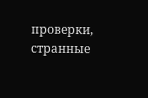проверки, странные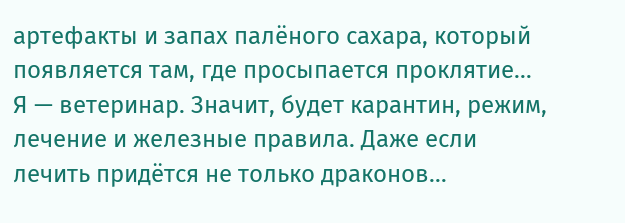артефакты и запах палёного сахара, который появляется там, где просыпается проклятие… Я — ветеринар. Значит, будет карантин, режим, лечение и железные правила. Даже если лечить придётся не только драконов…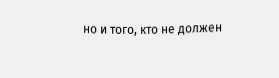но и того, кто не должен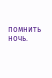помнить ночь.